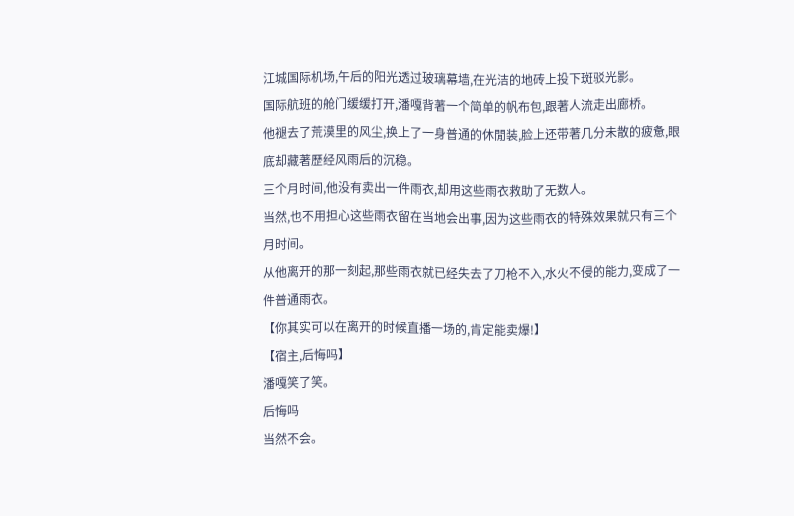江城国际机场,午后的阳光透过玻璃幕墙,在光洁的地砖上投下斑驳光影。
国际航班的舱门缓缓打开,潘嘎背著一个简单的帆布包,跟著人流走出廊桥。
他褪去了荒漠里的风尘,换上了一身普通的休閒装,脸上还带著几分未散的疲惫,眼底却藏著歷经风雨后的沉稳。
三个月时间,他没有卖出一件雨衣,却用这些雨衣救助了无数人。
当然,也不用担心这些雨衣留在当地会出事,因为这些雨衣的特殊效果就只有三个月时间。
从他离开的那一刻起,那些雨衣就已经失去了刀枪不入,水火不侵的能力,变成了一件普通雨衣。
【你其实可以在离开的时候直播一场的,肯定能卖爆!】
【宿主,后悔吗】
潘嘎笑了笑。
后悔吗
当然不会。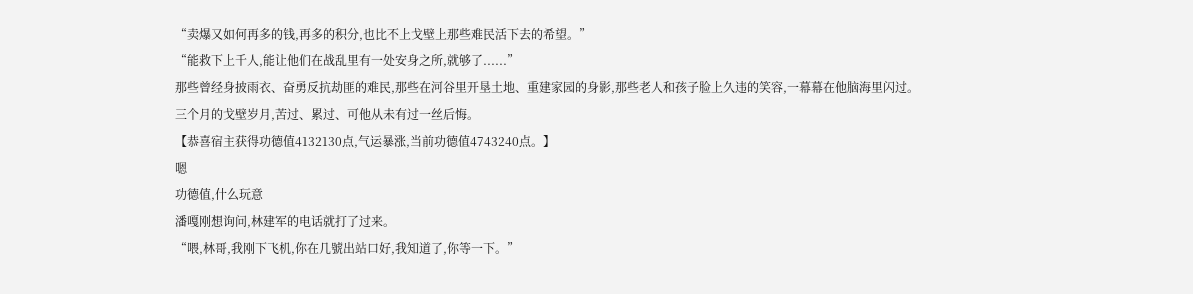“卖爆又如何再多的钱,再多的积分,也比不上戈壁上那些难民活下去的希望。”
“能救下上千人,能让他们在战乱里有一处安身之所,就够了......”
那些曾经身披雨衣、奋勇反抗劫匪的难民,那些在河谷里开垦土地、重建家园的身影,那些老人和孩子脸上久违的笑容,一幕幕在他脑海里闪过。
三个月的戈壁岁月,苦过、累过、可他从未有过一丝后悔。
【恭喜宿主获得功德值4132130点,气运暴涨,当前功德值4743240点。】
嗯
功德值,什么玩意
潘嘎刚想询问,林建军的电话就打了过来。
“喂,林哥,我刚下飞机,你在几號出站口好,我知道了,你等一下。”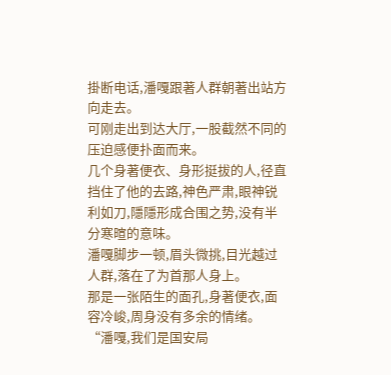掛断电话,潘嘎跟著人群朝著出站方向走去。
可刚走出到达大厅,一股截然不同的压迫感便扑面而来。
几个身著便衣、身形挺拔的人,径直挡住了他的去路,神色严肃,眼神锐利如刀,隱隱形成合围之势,没有半分寒暄的意味。
潘嘎脚步一顿,眉头微挑,目光越过人群,落在了为首那人身上。
那是一张陌生的面孔,身著便衣,面容冷峻,周身没有多余的情绪。
“潘嘎,我们是国安局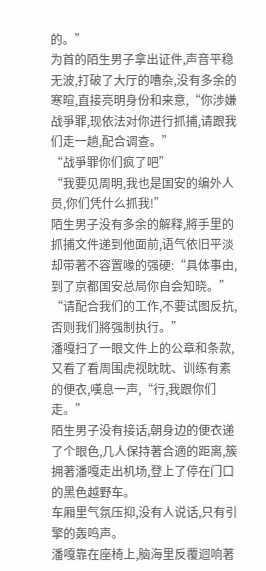的。”
为首的陌生男子拿出证件,声音平稳无波,打破了大厅的嘈杂,没有多余的寒暄,直接亮明身份和来意,“你涉嫌战爭罪,现依法对你进行抓捕,请跟我们走一趟,配合调查。”
“战爭罪你们疯了吧”
“我要见周明,我也是国安的编外人员,你们凭什么抓我!”
陌生男子没有多余的解释,將手里的抓捕文件递到他面前,语气依旧平淡却带著不容置喙的强硬:“具体事由,到了京都国安总局你自会知晓。”
“请配合我们的工作,不要试图反抗,否则我们將强制执行。”
潘嘎扫了一眼文件上的公章和条款,又看了看周围虎视眈眈、训练有素的便衣,嘆息一声,“行,我跟你们走。”
陌生男子没有接话,朝身边的便衣递了个眼色,几人保持著合適的距离,簇拥著潘嘎走出机场,登上了停在门口的黑色越野车。
车厢里气氛压抑,没有人说话,只有引擎的轰鸣声。
潘嘎靠在座椅上,脑海里反覆迴响著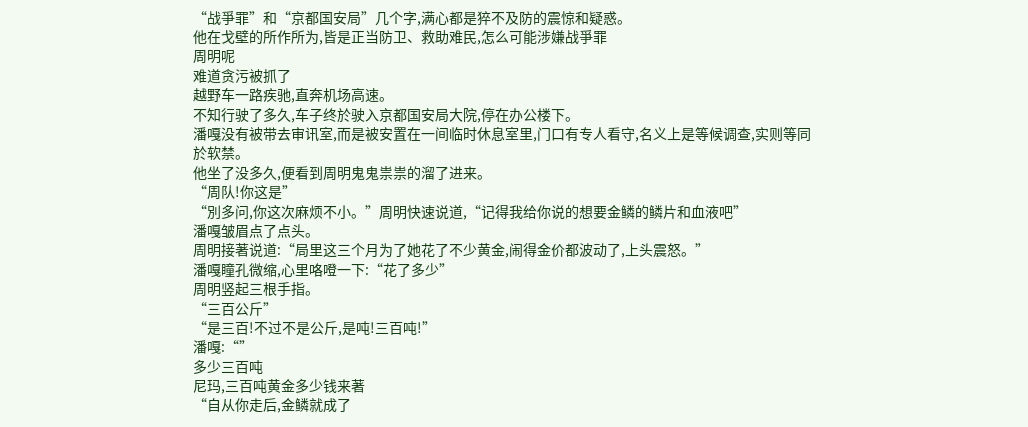“战爭罪”和“京都国安局”几个字,满心都是猝不及防的震惊和疑惑。
他在戈壁的所作所为,皆是正当防卫、救助难民,怎么可能涉嫌战爭罪
周明呢
难道贪污被抓了
越野车一路疾驰,直奔机场高速。
不知行驶了多久,车子终於驶入京都国安局大院,停在办公楼下。
潘嘎没有被带去审讯室,而是被安置在一间临时休息室里,门口有专人看守,名义上是等候调查,实则等同於软禁。
他坐了没多久,便看到周明鬼鬼祟祟的溜了进来。
“周队!你这是”
“別多问,你这次麻烦不小。”周明快速说道,“记得我给你说的想要金鳞的鳞片和血液吧”
潘嘎皱眉点了点头。
周明接著说道:“局里这三个月为了她花了不少黄金,闹得金价都波动了,上头震怒。”
潘嘎瞳孔微缩,心里咯噔一下:“花了多少”
周明竖起三根手指。
“三百公斤”
“是三百!不过不是公斤,是吨!三百吨!”
潘嘎:“”
多少三百吨
尼玛,三百吨黄金多少钱来著
“自从你走后,金鳞就成了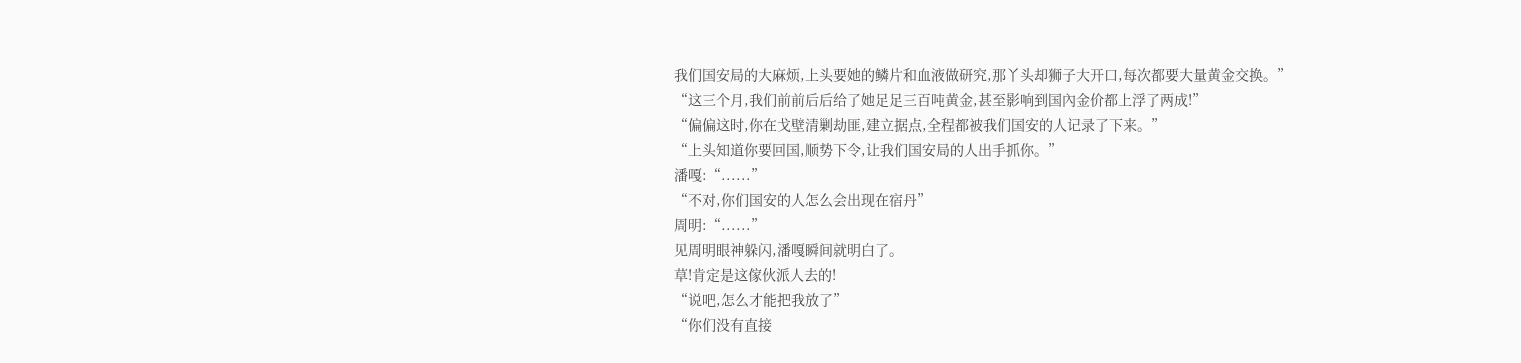我们国安局的大麻烦,上头要她的鳞片和血液做研究,那丫头却狮子大开口,每次都要大量黄金交换。”
“这三个月,我们前前后后给了她足足三百吨黄金,甚至影响到国內金价都上浮了两成!”
“偏偏这时,你在戈壁清剿劫匪,建立据点,全程都被我们国安的人记录了下来。”
“上头知道你要回国,顺势下令,让我们国安局的人出手抓你。”
潘嘎:“......”
“不对,你们国安的人怎么会出现在宿丹”
周明:“......”
见周明眼神躲闪,潘嘎瞬间就明白了。
草!肯定是这傢伙派人去的!
“说吧,怎么才能把我放了”
“你们没有直接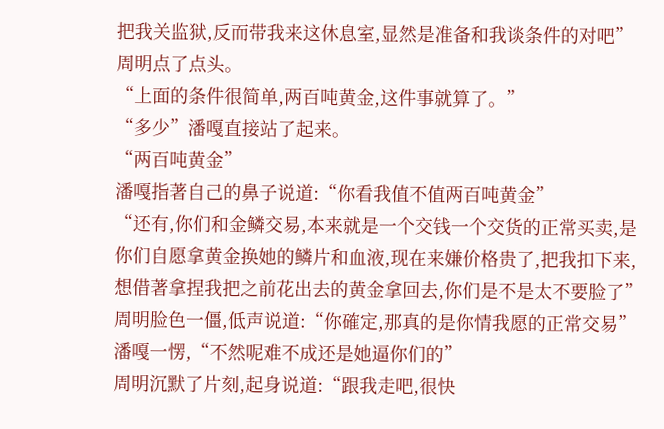把我关监狱,反而带我来这休息室,显然是准备和我谈条件的对吧”
周明点了点头。
“上面的条件很简单,两百吨黄金,这件事就算了。”
“多少”潘嘎直接站了起来。
“两百吨黄金”
潘嘎指著自己的鼻子说道:“你看我值不值两百吨黄金”
“还有,你们和金鳞交易,本来就是一个交钱一个交货的正常买卖,是你们自愿拿黄金换她的鳞片和血液,现在来嫌价格贵了,把我扣下来,想借著拿捏我把之前花出去的黄金拿回去,你们是不是太不要脸了”
周明脸色一僵,低声说道:“你確定,那真的是你情我愿的正常交易”
潘嘎一愣,“不然呢难不成还是她逼你们的”
周明沉默了片刻,起身说道:“跟我走吧,很快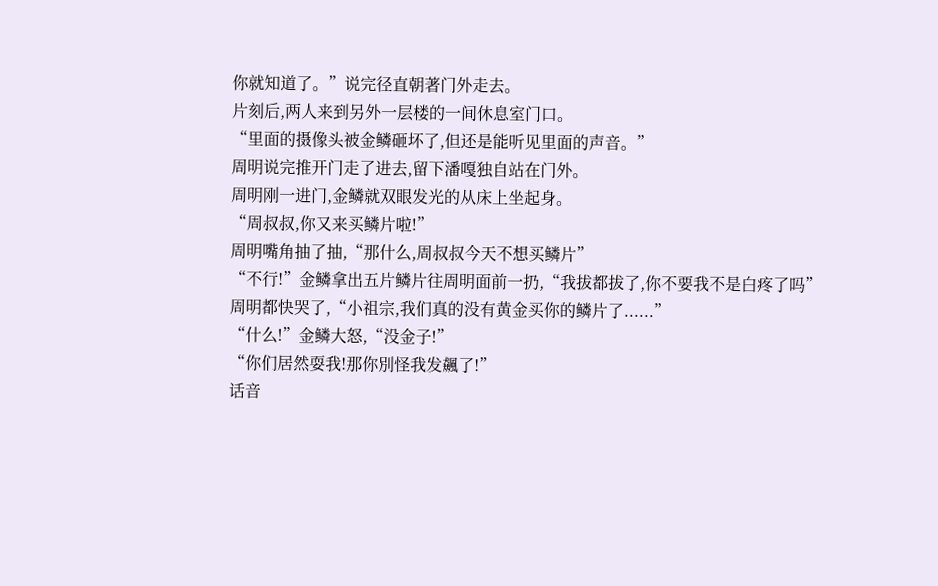你就知道了。”说完径直朝著门外走去。
片刻后,两人来到另外一层楼的一间休息室门口。
“里面的摄像头被金鳞砸坏了,但还是能听见里面的声音。”
周明说完推开门走了进去,留下潘嘎独自站在门外。
周明刚一进门,金鳞就双眼发光的从床上坐起身。
“周叔叔,你又来买鳞片啦!”
周明嘴角抽了抽,“那什么,周叔叔今天不想买鳞片”
“不行!”金鳞拿出五片鳞片往周明面前一扔,“我拔都拔了,你不要我不是白疼了吗”
周明都快哭了,“小祖宗,我们真的没有黄金买你的鳞片了......”
“什么!”金鳞大怒,“没金子!”
“你们居然耍我!那你別怪我发飆了!”
话音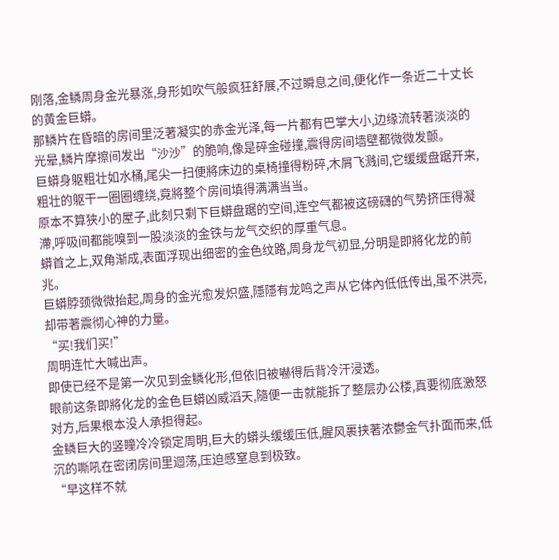刚落,金鳞周身金光暴涨,身形如吹气般疯狂舒展,不过瞬息之间,便化作一条近二十丈长的黄金巨蟒。
那鳞片在昏暗的房间里泛著凝实的赤金光泽,每一片都有巴掌大小,边缘流转著淡淡的光晕,鳞片摩擦间发出“沙沙”的脆响,像是碎金碰撞,震得房间墙壁都微微发颤。
巨蟒身躯粗壮如水桶,尾尖一扫便將床边的桌椅撞得粉碎,木屑飞溅间,它缓缓盘踞开来,粗壮的躯干一圈圈缠绕,竟將整个房间填得满满当当。
原本不算狭小的屋子,此刻只剩下巨蟒盘踞的空间,连空气都被这磅礴的气势挤压得凝滯,呼吸间都能嗅到一股淡淡的金铁与龙气交织的厚重气息。
蟒首之上,双角渐成,表面浮现出细密的金色纹路,周身龙气初显,分明是即將化龙的前兆。
巨蟒脖颈微微抬起,周身的金光愈发炽盛,隱隱有龙鸣之声从它体內低低传出,虽不洪亮,却带著震彻心神的力量。
“买!我们买!”
周明连忙大喊出声。
即使已经不是第一次见到金鳞化形,但依旧被嚇得后背冷汗浸透。
眼前这条即將化龙的金色巨蟒凶威滔天,隨便一击就能拆了整层办公楼,真要彻底激怒对方,后果根本没人承担得起。
金鳞巨大的竖瞳冷冷锁定周明,巨大的蟒头缓缓压低,腥风裹挟著浓鬱金气扑面而来,低沉的嘶吼在密闭房间里迴荡,压迫感窒息到极致。
“早这样不就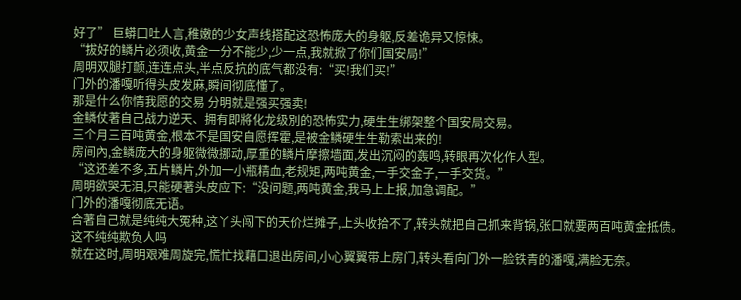好了” 巨蟒口吐人言,稚嫩的少女声线搭配这恐怖庞大的身躯,反差诡异又惊悚。
“拔好的鳞片必须收,黄金一分不能少,少一点,我就掀了你们国安局!”
周明双腿打颤,连连点头,半点反抗的底气都没有:“买!我们买!”
门外的潘嘎听得头皮发麻,瞬间彻底懂了。
那是什么你情我愿的交易 分明就是强买强卖!
金鳞仗著自己战力逆天、拥有即將化龙级別的恐怖实力,硬生生绑架整个国安局交易。
三个月三百吨黄金,根本不是国安自愿挥霍,是被金鳞硬生生勒索出来的!
房间內,金鳞庞大的身躯微微挪动,厚重的鳞片摩擦墙面,发出沉闷的轰鸣,转眼再次化作人型。
“这还差不多,五片鳞片,外加一小瓶精血,老规矩,两吨黄金,一手交金子,一手交货。”
周明欲哭无泪,只能硬著头皮应下:“没问题,两吨黄金,我马上上报,加急调配。”
门外的潘嘎彻底无语。
合著自己就是纯纯大冤种,这丫头闯下的天价烂摊子,上头收拾不了,转头就把自己抓来背锅,张口就要两百吨黄金抵债。
这不纯纯欺负人吗
就在这时,周明艰难周旋完,慌忙找藉口退出房间,小心翼翼带上房门,转头看向门外一脸铁青的潘嘎,满脸无奈。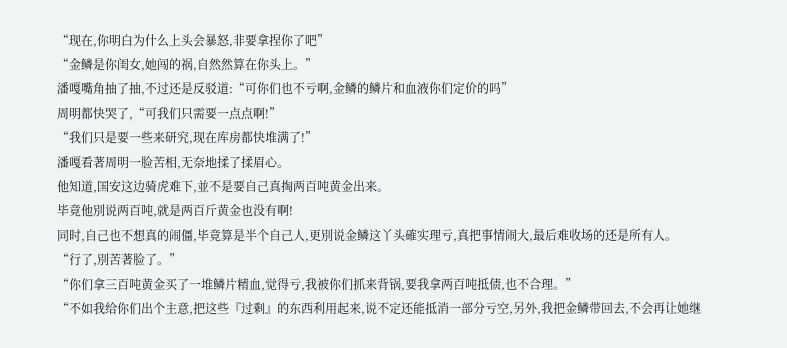“现在,你明白为什么上头会暴怒,非要拿捏你了吧”
“金鳞是你闺女,她闯的祸,自然然算在你头上。”
潘嘎嘴角抽了抽,不过还是反驳道:“可你们也不亏啊,金鳞的鳞片和血液你们定价的吗”
周明都快哭了,“可我们只需要一点点啊!”
“我们只是要一些来研究,现在库房都快堆满了!”
潘嘎看著周明一脸苦相,无奈地揉了揉眉心。
他知道,国安这边骑虎难下,並不是要自己真掏两百吨黄金出来。
毕竟他別说两百吨,就是两百斤黄金也没有啊!
同时,自己也不想真的闹僵,毕竟算是半个自己人,更別说金鳞这丫头確实理亏,真把事情闹大,最后难收场的还是所有人。
“行了,別苦著脸了。”
“你们拿三百吨黄金买了一堆鳞片精血,觉得亏,我被你们抓来背锅,要我拿两百吨抵债,也不合理。”
“不如我给你们出个主意,把这些『过剩』的东西利用起来,说不定还能抵消一部分亏空,另外,我把金鳞带回去,不会再让她继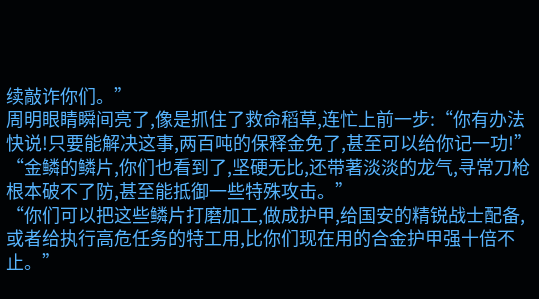续敲诈你们。”
周明眼睛瞬间亮了,像是抓住了救命稻草,连忙上前一步:“你有办法快说!只要能解决这事,两百吨的保释金免了,甚至可以给你记一功!”
“金鳞的鳞片,你们也看到了,坚硬无比,还带著淡淡的龙气,寻常刀枪根本破不了防,甚至能抵御一些特殊攻击。”
“你们可以把这些鳞片打磨加工,做成护甲,给国安的精锐战士配备,或者给执行高危任务的特工用,比你们现在用的合金护甲强十倍不止。”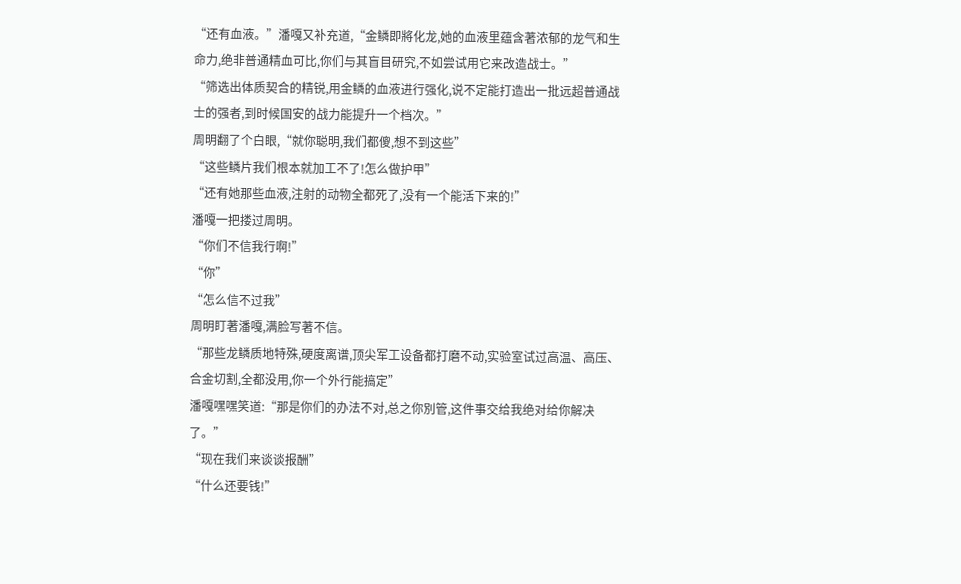“还有血液。”潘嘎又补充道,“金鳞即將化龙,她的血液里蕴含著浓郁的龙气和生命力,绝非普通精血可比,你们与其盲目研究,不如尝试用它来改造战士。”
“筛选出体质契合的精锐,用金鳞的血液进行强化,说不定能打造出一批远超普通战士的强者,到时候国安的战力能提升一个档次。”
周明翻了个白眼,“就你聪明,我们都傻,想不到这些”
“这些鳞片我们根本就加工不了!怎么做护甲”
“还有她那些血液,注射的动物全都死了,没有一个能活下来的!”
潘嘎一把搂过周明。
“你们不信我行啊!”
“你”
“怎么信不过我”
周明盯著潘嘎,满脸写著不信。
“那些龙鳞质地特殊,硬度离谱,顶尖军工设备都打磨不动,实验室试过高温、高压、合金切割,全都没用,你一个外行能搞定”
潘嘎嘿嘿笑道:“那是你们的办法不对,总之你別管,这件事交给我绝对给你解决了。”
“现在我们来谈谈报酬”
“什么还要钱!”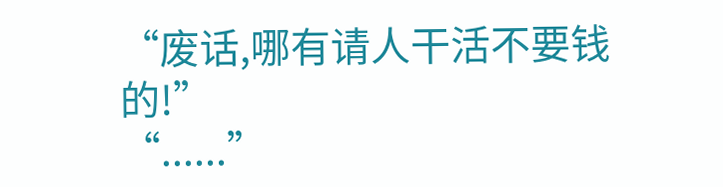“废话,哪有请人干活不要钱的!”
“......”